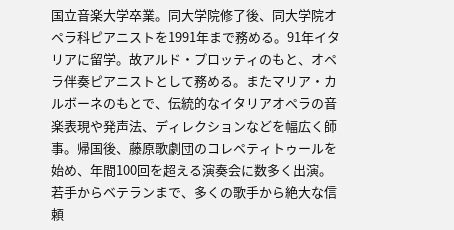国立音楽大学卒業。同大学院修了後、同大学院オペラ科ピアニストを1991年まで務める。91年イタリアに留学。故アルド・プロッティのもと、オペラ伴奏ピアニストとして務める。またマリア・カルボーネのもとで、伝統的なイタリアオペラの音楽表現や発声法、ディレクションなどを幅広く師事。帰国後、藤原歌劇団のコレペティトゥールを始め、年間100回を超える演奏会に数多く出演。若手からベテランまで、多くの歌手から絶大な信頼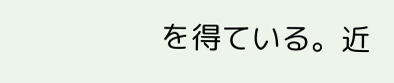を得ている。近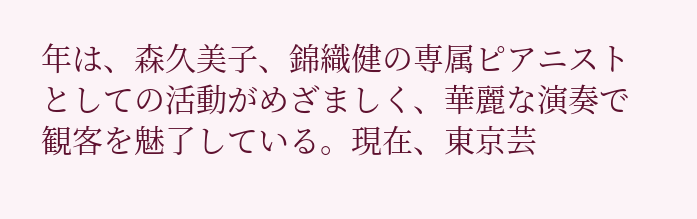年は、森久美子、錦織健の専属ピアニストとしての活動がめざましく、華麗な演奏で観客を魅了している。現在、東京芸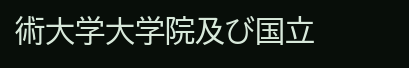術大学大学院及び国立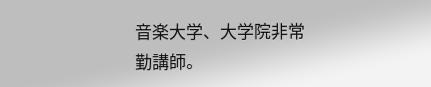音楽大学、大学院非常勤講師。